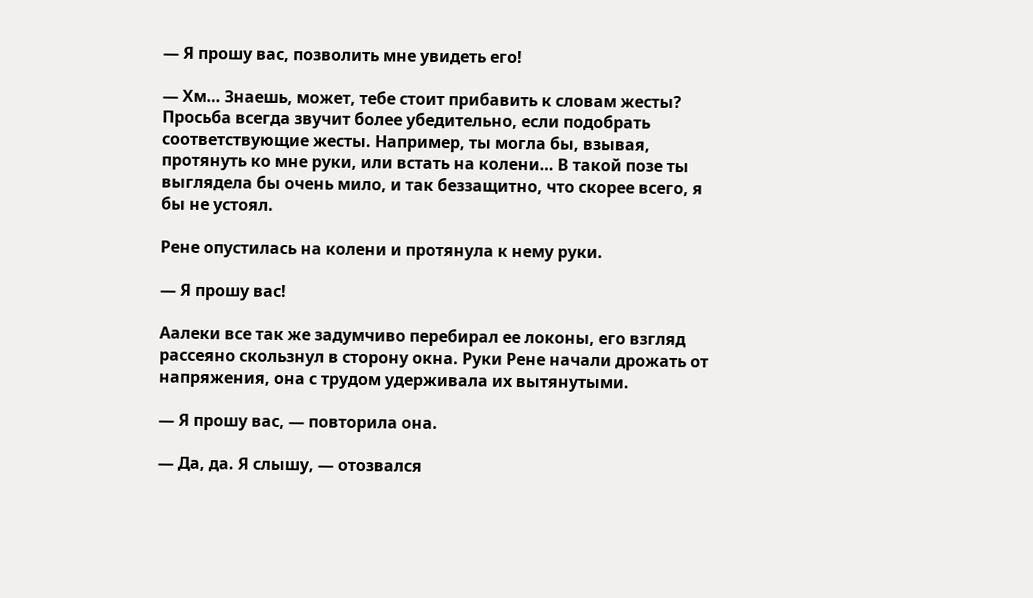— Я прошу вас, позволить мне увидеть его!

— Хм… Знаешь, может, тебе стоит прибавить к словам жесты? Просьба всегда звучит более убедительно, если подобрать соответствующие жесты. Например, ты могла бы, взывая, протянуть ко мне руки, или встать на колени… В такой позе ты выглядела бы очень мило, и так беззащитно, что скорее всего, я бы не устоял.

Рене опустилась на колени и протянула к нему руки.

— Я прошу вас!

Аалеки все так же задумчиво перебирал ее локоны, его взгляд рассеяно скользнул в сторону окна. Руки Рене начали дрожать от напряжения, она с трудом удерживала их вытянутыми.

— Я прошу вас, — повторила она.

— Да, да. Я слышу, — отозвался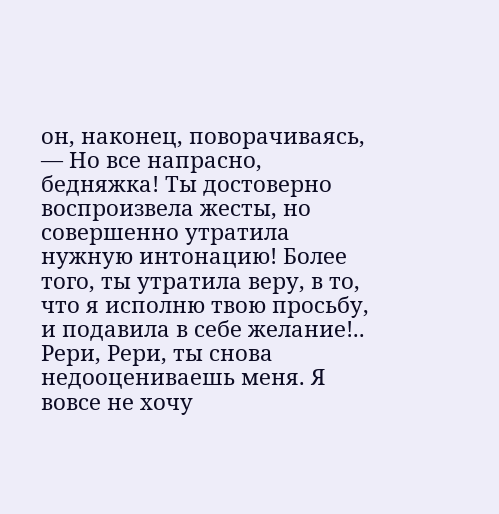он, наконец, поворачиваясь, — Но все напрасно, бедняжка! Ты достоверно воспроизвела жесты, но совершенно утратила нужную интонацию! Более того, ты утратила веру, в то, что я исполню твою просьбу, и подавила в себе желание!.. Рери, Рери, ты снова недооцениваешь меня. Я вовсе не хочу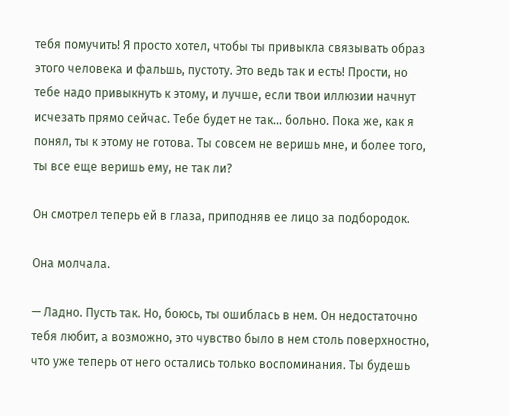тебя помучить! Я просто хотел, чтобы ты привыкла связывать образ этого человека и фальшь, пустоту. Это ведь так и есть! Прости, но тебе надо привыкнуть к этому, и лучше, если твои иллюзии начнут исчезать прямо сейчас. Тебе будет не так… больно. Пока же, как я понял, ты к этому не готова. Ты совсем не веришь мне, и более того, ты все еще веришь ему, не так ли?

Он смотрел теперь ей в глаза, приподняв ее лицо за подбородок.

Она молчала.

— Ладно. Пусть так. Но, боюсь, ты ошиблась в нем. Он недостаточно тебя любит, а возможно, это чувство было в нем столь поверхностно, что уже теперь от него остались только воспоминания. Ты будешь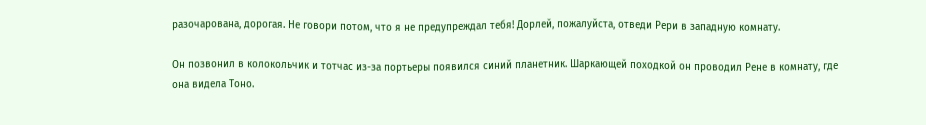разочарована, дорогая. Не говори потом, что я не предупреждал тебя! Дорлей, пожалуйста, отведи Рери в западную комнату.

Он позвонил в колокольчик и тотчас из-за портьеры появился синий планетник. Шаркающей походкой он проводил Рене в комнату, где она видела Тоно.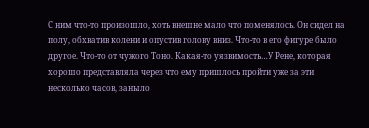С ним что-то произошло, хоть внешне мало что поменялось. Он сидел на полу, обхватив колени и опустив голову вниз. Что-то в его фигуре было другое. Что-то от чужого Тоно. Какая-то уязвимость…У Рене, которая хорошо представляла через что ему пришлось пройти уже за эти несколько часов, заныло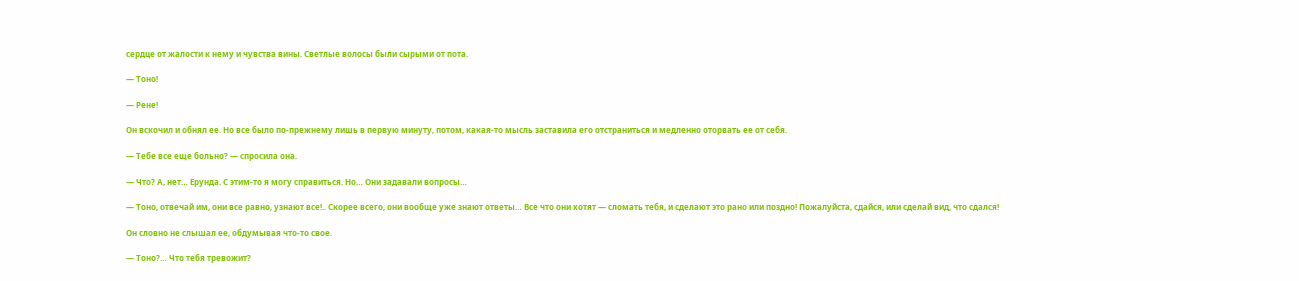сердце от жалости к нему и чувства вины. Светлые волосы были сырыми от пота.

— Тоно!

— Рене!

Он вскочил и обнял ее. Но все было по-прежнему лишь в первую минуту, потом, какая-то мысль заставила его отстраниться и медленно оторвать ее от себя.

— Тебе все еще больно? — спросила она.

— Что? А, нет… Ерунда. С этим-то я могу справиться. Но… Они задавали вопросы…

— Тоно, отвечай им, они все равно, узнают все!.. Скорее всего, они вообще уже знают ответы… Все что они хотят — сломать тебя, и сделают это рано или поздно! Пожалуйста, сдайся, или сделай вид, что сдался!

Он словно не слышал ее, обдумывая что-то свое.

— Тоно?… Что тебя тревожит?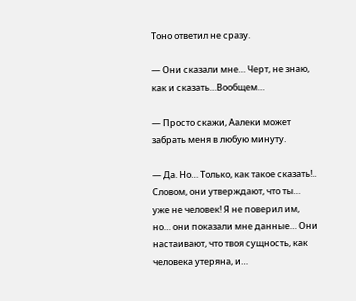Тоно ответил не сразу.

— Они сказали мне… Черт, не знаю, как и сказать…Вообщем…

— Просто скажи, Аалеки может забрать меня в любую минуту.

— Да. Но… Только, как такое сказать!.. Словом, они утверждают, что ты… уже не человек! Я не поверил им, но… они показали мне данные… Они настаивают, что твоя сущность, как человека утеряна, и…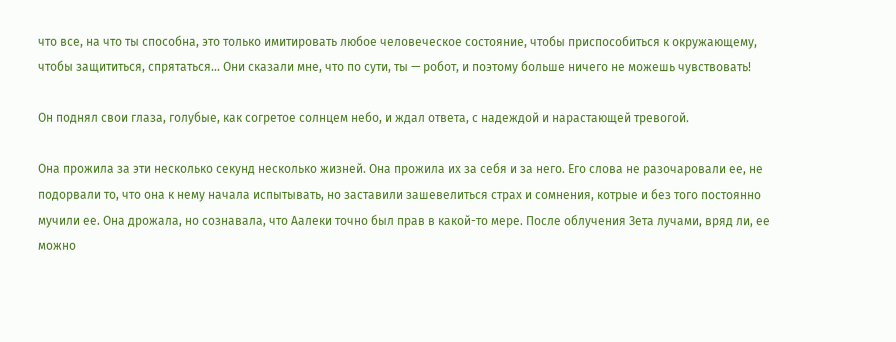что все, на что ты способна, это только имитировать любое человеческое состояние, чтобы приспособиться к окружающему, чтобы защититься, спрятаться… Они сказали мне, что по сути, ты — робот, и поэтому больше ничего не можешь чувствовать!

Он поднял свои глаза, голубые, как согретое солнцем небо, и ждал ответа, с надеждой и нарастающей тревогой.

Она прожила за эти несколько секунд несколько жизней. Она прожила их за себя и за него. Его слова не разочаровали ее, не подорвали то, что она к нему начала испытывать, но заставили зашевелиться страх и сомнения, котрые и без того постоянно мучили ее. Она дрожала, но сознавала, что Аалеки точно был прав в какой-то мере. После облучения Зета лучами, вряд ли, ее можно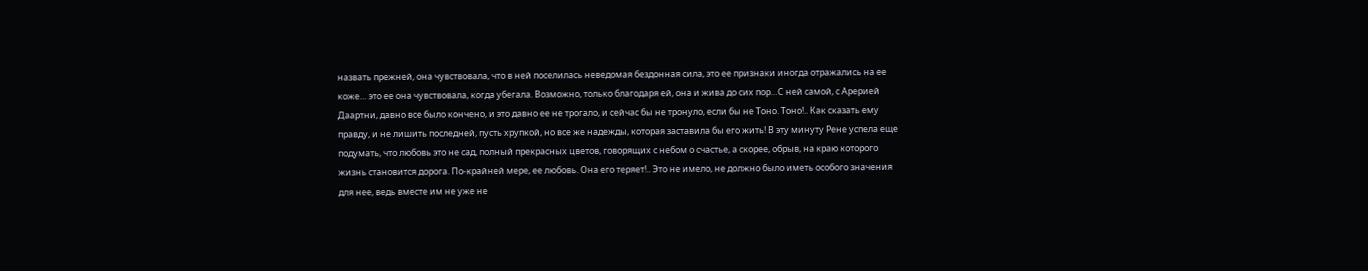назвать прежней, она чувствовала, что в ней поселилась неведомая бездонная сила, это ее признаки иногда отражались на ее коже… это ее она чувствовала, когда убегала. Возможно, только благодаря ей, она и жива до сих пор…С ней самой, с Арерией Даартни, давно все было кончено, и это давно ее не трогало, и сейчас бы не тронуло, если бы не Тоно. Тоно!.. Как сказать ему правду, и не лишить последней, пусть хрупкой, но все же надежды, которая заставила бы его жить! В эту минуту Рене успела еще подумать, что любовь это не сад, полный прекрасных цветов, говорящих с небом о счастье, а скорее, обрыв, на краю которого жизнь становится дорога. По-крайней мере, ее любовь. Она его теряет!.. Это не имело, не должно было иметь особого значения для нее, ведь вместе им не уже не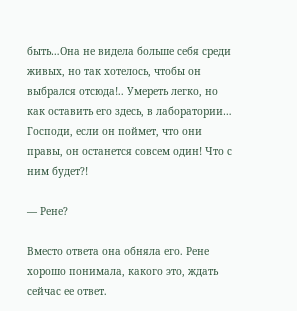быть…Она не видела больше себя среди живых, но так хотелось, чтобы он выбрался отсюда!.. Умереть легко, но как оставить его здесь, в лаборатории… Господи, если он поймет, что они правы, он останется совсем один! Что с ним будет?!

— Рене?

Вместо ответа она обняла его. Рене хорошо понимала, какого это, ждать сейчас ее ответ.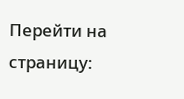Перейти на страницу: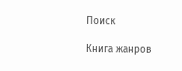Поиск

Книга жанров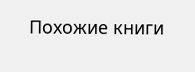Похожие книги